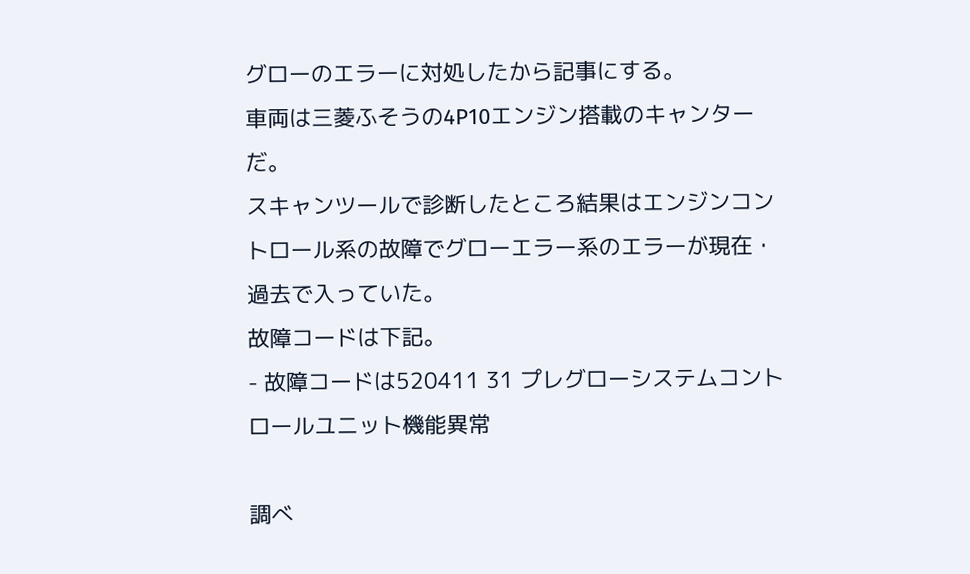グローのエラーに対処したから記事にする。
車両は三菱ふそうの4P10エンジン搭載のキャンターだ。
スキャンツールで診断したところ結果はエンジンコントロール系の故障でグローエラー系のエラーが現在・過去で入っていた。
故障コードは下記。
- 故障コードは520411 31 プレグローシステムコントロールユニット機能異常

調べ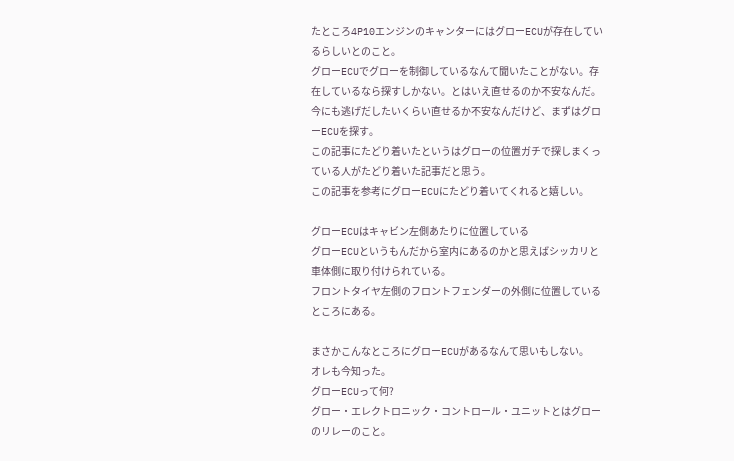たところ4P10エンジンのキャンターにはグローECUが存在しているらしいとのこと。
グローECUでグローを制御しているなんて聞いたことがない。存在しているなら探すしかない。とはいえ直せるのか不安なんだ。
今にも逃げだしたいくらい直せるか不安なんだけど、まずはグローECUを探す。
この記事にたどり着いたというはグローの位置ガチで探しまくっている人がたどり着いた記事だと思う。
この記事を参考にグローECUにたどり着いてくれると嬉しい。

グローECUはキャビン左側あたりに位置している
グローECUというもんだから室内にあるのかと思えばシッカリと車体側に取り付けられている。
フロントタイヤ左側のフロントフェンダーの外側に位置しているところにある。

まさかこんなところにグローECUがあるなんて思いもしない。
オレも今知った。
グローECUって何?
グロー・エレクトロニック・コントロール・ユニットとはグローのリレーのこと。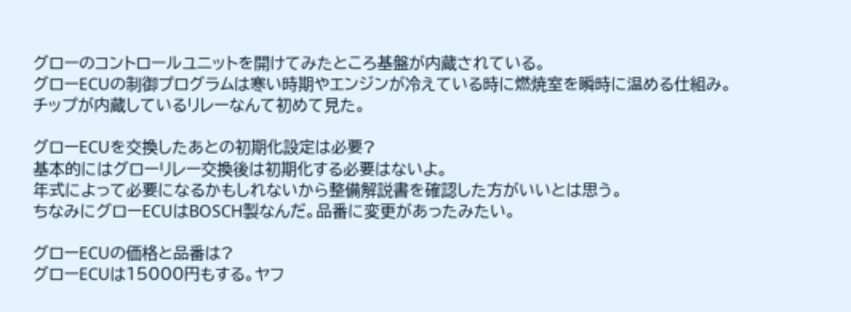グローのコントロールユニットを開けてみたところ基盤が内蔵されている。
グローECUの制御プログラムは寒い時期やエンジンが冷えている時に燃焼室を瞬時に温める仕組み。
チップが内蔵しているリレーなんて初めて見た。

グローECUを交換したあとの初期化設定は必要?
基本的にはグローリレー交換後は初期化する必要はないよ。
年式によって必要になるかもしれないから整備解説書を確認した方がいいとは思う。
ちなみにグローECUはBOSCH製なんだ。品番に変更があったみたい。

グローECUの価格と品番は?
グローECUは15000円もする。ヤフ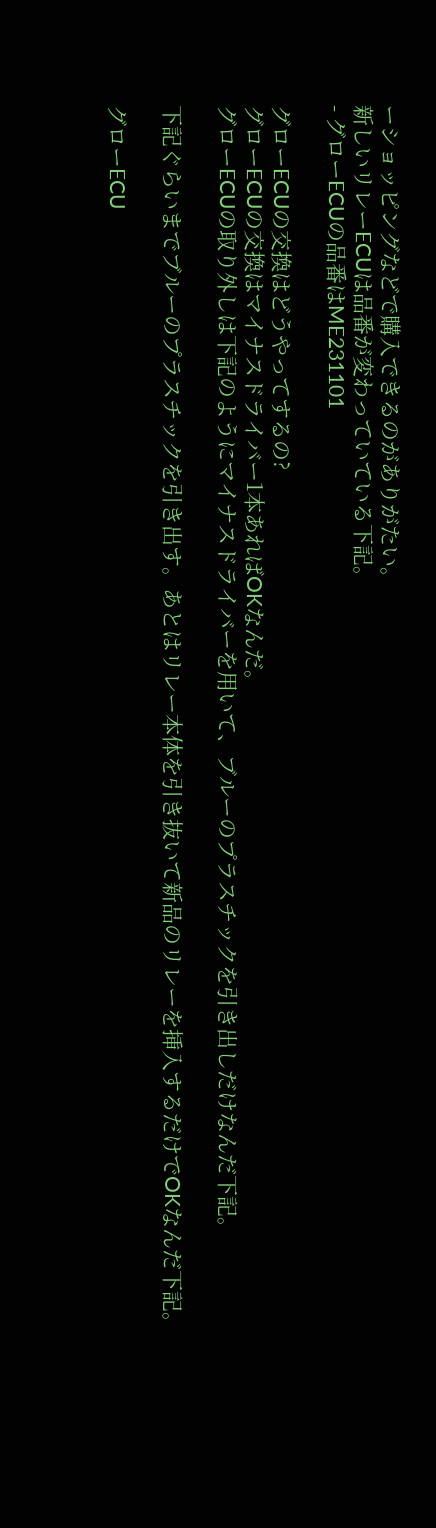ーショッピングなどで購入できるのがありがたい。
新しいリレーECUは品番が変わっていている下記。
- グローECUの品番はME231101

グローECUの交換はどうやってするの?
グローECUの交換はマイナスドライバー1本あればOKなんだ。
グローECUの取り外しは下記のようにマイナスドライバーを用いて、ブルーのプラスチックを引き出しだけなんだ下記。

下記ぐらいまでブルーのプラスチックを引き出す。あとはリレー本体を引き抜いて新品のリレーを挿入するだけでOKなんだ下記。

グローECU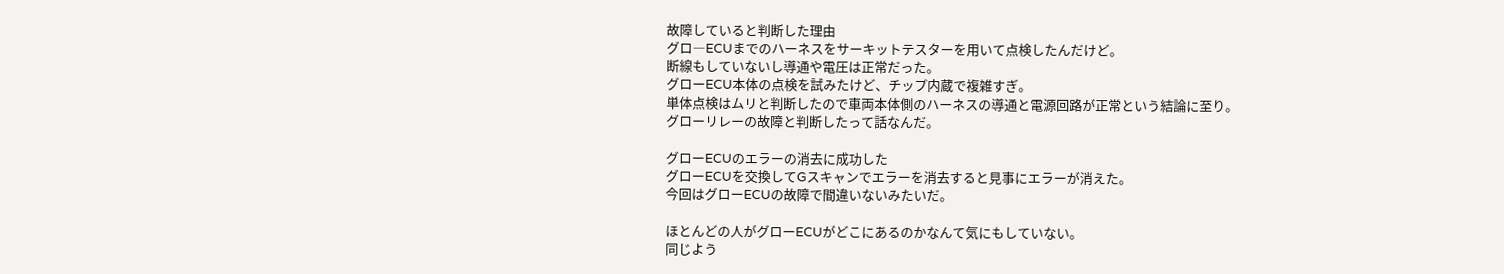故障していると判断した理由
グロ―ECUまでのハーネスをサーキットテスターを用いて点検したんだけど。
断線もしていないし導通や電圧は正常だった。
グローECU本体の点検を試みたけど、チップ内蔵で複雑すぎ。
単体点検はムリと判断したので車両本体側のハーネスの導通と電源回路が正常という結論に至り。
グローリレーの故障と判断したって話なんだ。

グローECUのエラーの消去に成功した
グローECUを交換してGスキャンでエラーを消去すると見事にエラーが消えた。
今回はグローECUの故障で間違いないみたいだ。

ほとんどの人がグローECUがどこにあるのかなんて気にもしていない。
同じよう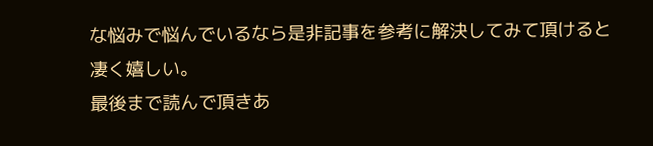な悩みで悩んでいるなら是非記事を参考に解決してみて頂けると凄く嬉しい。
最後まで読んで頂きあ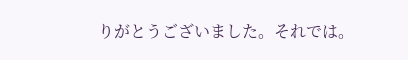りがとうございました。それでは。